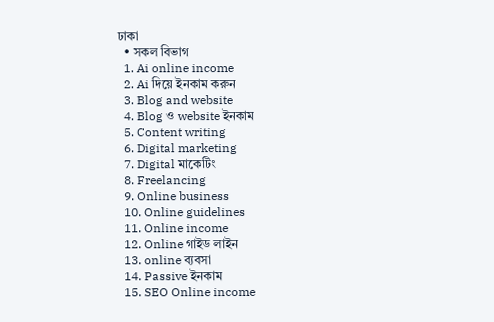ঢাকা
  • সকল বিভাগ
  1. Ai online income
  2. Ai দিয়ে ইনকাম করুন
  3. Blog and website
  4. Blog ও website ইনকাম
  5. Content writing
  6. Digital marketing
  7. Digital মাকেটিং
  8. Freelancing
  9. Online business
  10. Online guidelines
  11. Online income
  12. Online গাইড লাইন
  13. online ব্যবসা
  14. Passive ইনকাম
  15. SEO Online income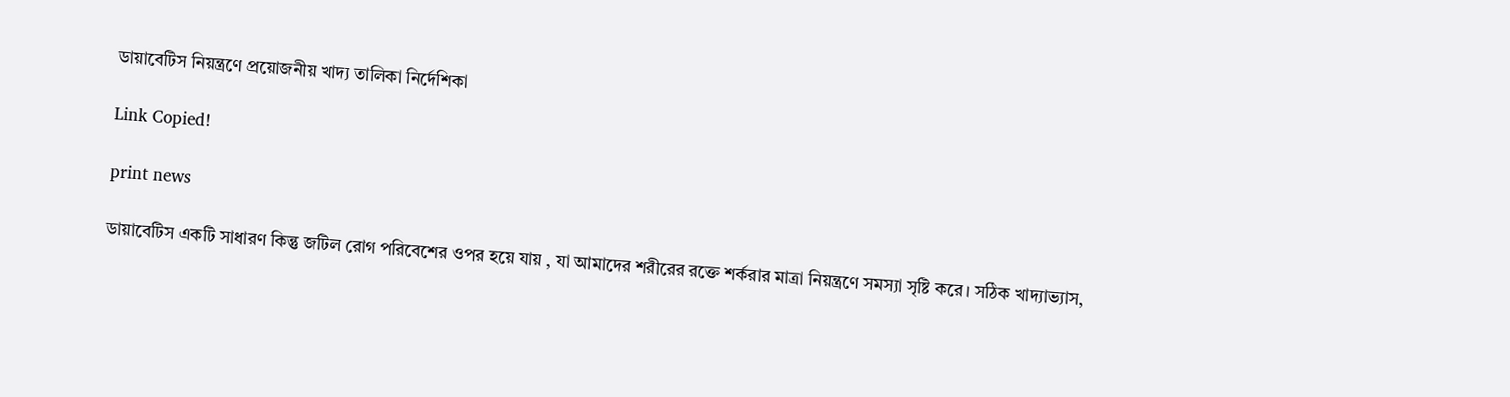ডায়াবেটিস নিয়ন্ত্রণে প্রয়োজনীয় খাদ্য তালিকা নির্দেশিকা

Link Copied!

print news

ডায়াবেটিস একটি সাধারণ কিন্তু জটিল রোগ পরিবেশের ওপর হয়ে যায় , যা আমাদের শরীরের রক্তে শর্করার মাত্রা নিয়ন্ত্রণে সমস্যা সৃষ্টি করে। সঠিক খাদ্যাভ্যাস,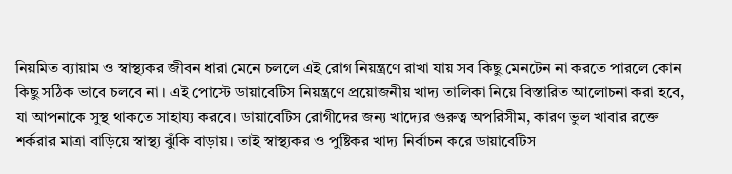নিয়মিত ব্যায়াম ও স্বাস্থ্যকর জীবন ধারা মেনে চললে এই রোগ নিয়ন্ত্রণে রাখা যায় সব কিছু মেনটেন না করতে পারলে কোন কিছু সঠিক ভাবে চলবে না । এই পোস্টে ডায়াবেটিস নিয়ন্ত্রণে প্রয়োজনীয় খাদ্য তালিকা নিয়ে বিস্তারিত আলোচনা করা হবে, যা আপনাকে সুস্থ থাকতে সাহায্য করবে। ডায়াবেটিস রোগীদের জন্য খাদ্যের গুরুত্ব অপরিসীম, কারণ ভুল খাবার রক্তে শর্করার মাত্রা বাড়িয়ে স্বাস্থ্য ঝুঁকি বাড়ায়। তাই স্বাস্থ্যকর ও পুষ্টিকর খাদ্য নির্বাচন করে ডায়াবেটিস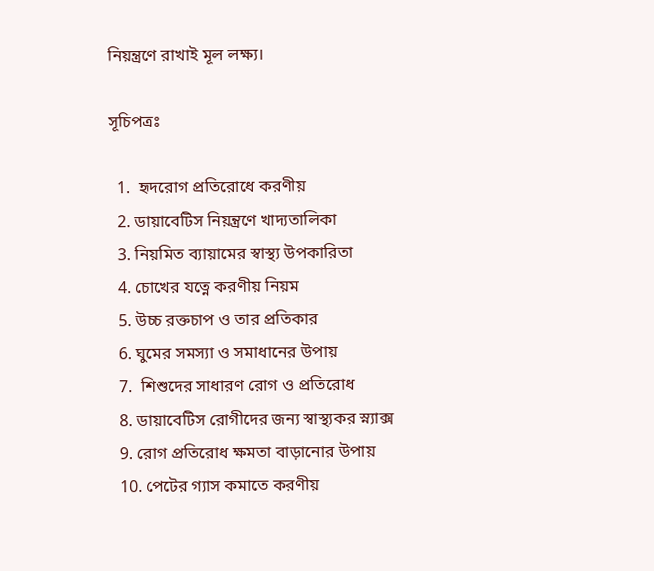নিয়ন্ত্রণে রাখাই মূল লক্ষ্য।

সূচিপত্রঃ

  1.  হৃদরোগ প্রতিরোধে করণীয়
  2. ডায়াবেটিস নিয়ন্ত্রণে খাদ্যতালিকা
  3. নিয়মিত ব্যায়ামের স্বাস্থ্য উপকারিতা
  4. চোখের যত্নে করণীয় নিয়ম
  5. উচ্চ রক্তচাপ ও তার প্রতিকার
  6. ঘুমের সমস্যা ও সমাধানের উপায়
  7.  শিশুদের সাধারণ রোগ ও প্রতিরোধ
  8. ডায়াবেটিস রোগীদের জন্য স্বাস্থ্যকর স্ন্যাক্স
  9. রোগ প্রতিরোধ ক্ষমতা বাড়ানোর উপায়
  10. পেটের গ্যাস কমাতে করণীয়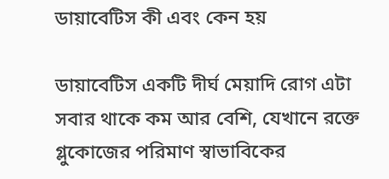ডায়াবেটিস কী এবং কেন হয়

ডায়াবেটিস একটি দীর্ঘ মেয়াদি রোগ এটা সবার থাকে কম আর বেশি, যেখানে রক্তে গ্লুকোজের পরিমাণ স্বাভাবিকের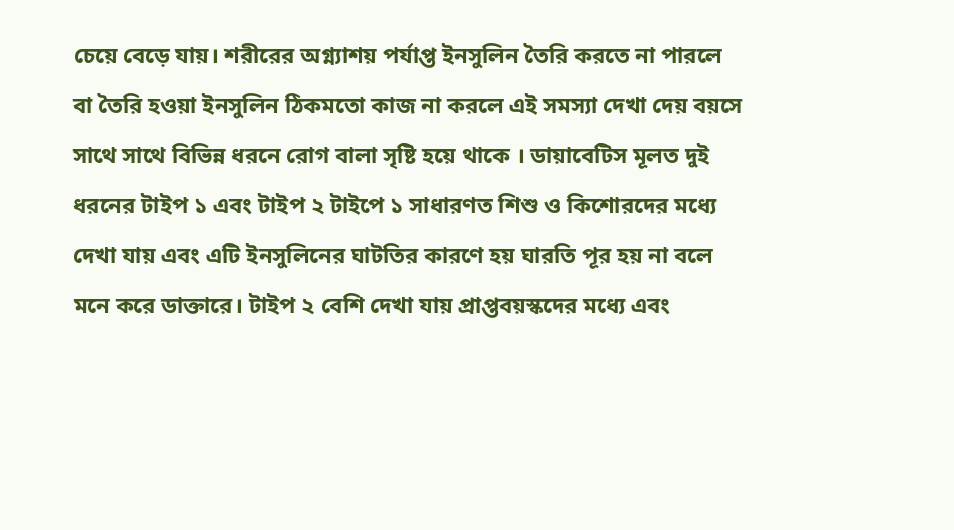চেয়ে বেড়ে যায়। শরীরের অগ্ন্যাশয় পর্যাপ্ত ইনসুলিন তৈরি করতে না পারলে বা তৈরি হওয়া ইনসুলিন ঠিকমতো কাজ না করলে এই সমস্যা দেখা দেয় বয়সে সাথে সাথে বিভিন্ন ধরনে রোগ বালা সৃষ্টি হয়ে থাকে । ডায়াবেটিস মূলত দুই ধরনের টাইপ ১ এবং টাইপ ২ টাইপে ১ সাধারণত শিশু ও কিশোরদের মধ্যে দেখা যায় এবং এটি ইনসুলিনের ঘাটতির কারণে হয় ঘারতি পূর হয় না বলে মনে করে ডাক্তারে। টাইপ ২ বেশি দেখা যায় প্রাপ্তবয়স্কদের মধ্যে এবং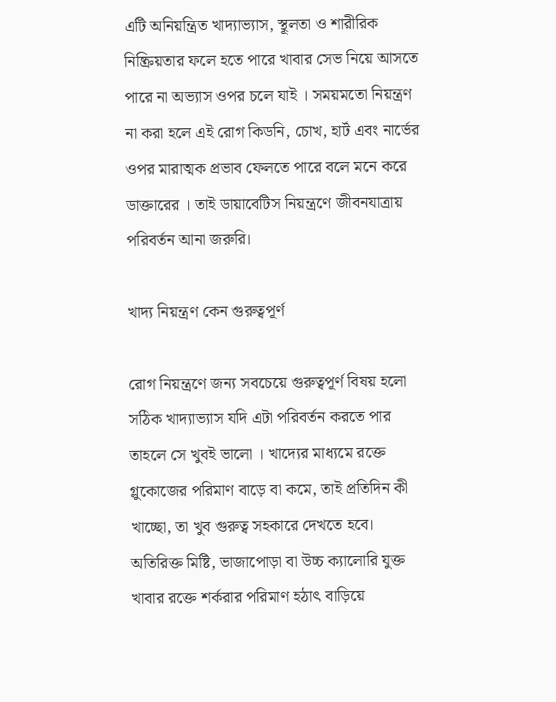এটি অনিয়ন্ত্রিত খাদ্যাভ্যাস, স্থূলতা ও শারীরিক নিষ্ক্রিয়তার ফলে হতে পারে খাবার সেভ নিয়ে আসতে পারে না অভ্যাস ওপর চলে যাই । সময়মতো নিয়ন্ত্রণ না করা হলে এই রোগ কিডনি, চোখ, হার্ট এবং নার্ভের ওপর মারাত্মক প্রভাব ফেলতে পারে বলে মনে করে ডাক্তারের । তাই ডায়াবেটিস নিয়ন্ত্রণে জীবনযাত্রায় পরিবর্তন আনা জরুরি।

খাদ্য নিয়ন্ত্রণ কেন গুরুত্বপূর্ণ

রোগ নিয়ন্ত্রণে জন্য সবচেয়ে গুরুত্বপূর্ণ বিষয় হলো সঠিক খাদ্যাভ্যাস যদি এটা পরিবর্তন করতে পার তাহলে সে খুবই ভালো । খাদ্যের মাধ্যমে রক্তে গ্লুকোজের পরিমাণ বাড়ে বা কমে, তাই প্রতিদিন কী খাচ্ছো, তা খুব গুরুত্ব সহকারে দেখতে হবে। অতিরিক্ত মিষ্টি, ভাজাপোড়া বা উচ্চ ক্যালোরি যুক্ত খাবার রক্তে শর্করার পরিমাণ হঠাৎ বাড়িয়ে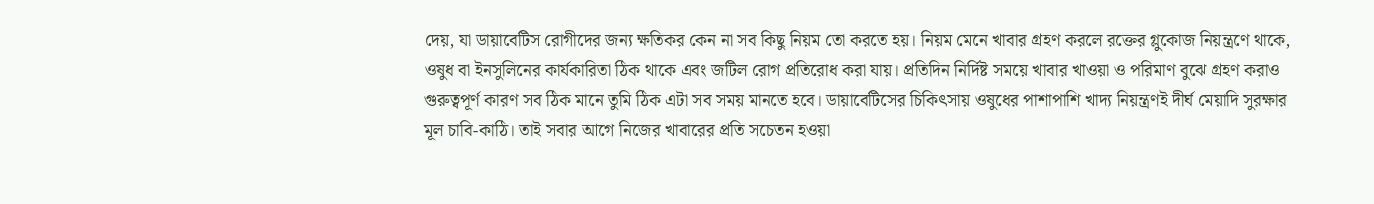দেয়, যা ডায়াবেটিস রোগীদের জন্য ক্ষতিকর কেন না সব কিছু নিয়ম তো করতে হয়। নিয়ম মেনে খাবার গ্রহণ করলে রক্তের গ্লুকোজ নিয়ন্ত্রণে থাকে, ওষুধ বা ইনসুলিনের কার্যকারিতা ঠিক থাকে এবং জটিল রোগ প্রতিরোধ করা যায়। প্রতিদিন নির্দিষ্ট সময়ে খাবার খাওয়া ও পরিমাণ বুঝে গ্রহণ করাও গুরুত্বপূর্ণ কারণ সব ঠিক মানে তুমি ঠিক এটা সব সময় মানতে হবে। ডায়াবেটিসের চিকিৎসায় ওষুধের পাশাপাশি খাদ্য নিয়ন্ত্রণই দীর্ঘ মেয়াদি সুরক্ষার মূল চাবি-কাঠি। তাই সবার আগে নিজের খাবারের প্রতি সচেতন হওয়া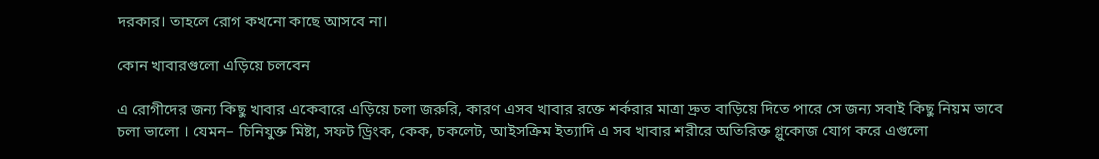দরকার। তাহলে রোগ কখনো কাছে আসবে না।

কোন খাবারগুলো এড়িয়ে চলবেন

এ রোগীদের জন্য কিছু খাবার একেবারে এড়িয়ে চলা জরুরি, কারণ এসব খাবার রক্তে শর্করার মাত্রা দ্রুত বাড়িয়ে দিতে পারে সে জন্য সবাই কিছু নিয়ম ভাবে চলা ভালো । যেমন– চিনিযুক্ত মিষ্টা, সফট ড্রিংক, কেক, চকলেট, আইসক্রিম ইত্যাদি এ সব খাবার শরীরে অতিরিক্ত গ্লুকোজ যোগ করে এগুলো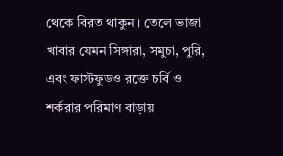থেকে বিরত থাকুন। তেলে ভাজা খাবার যেমন সিঙ্গারা, সমুচা, পুরি, এবং ফাস্টফুডও রক্তে চর্বি ও শর্করার পরিমাণ বাড়ায়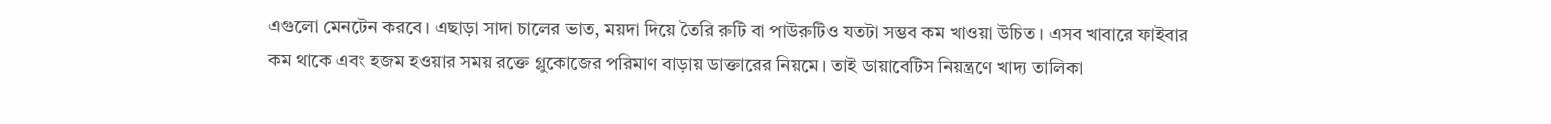এগুলো মেনটেন করবে। এছাড়া সাদা চালের ভাত, ময়দা দিয়ে তৈরি রুটি বা পাউরুটিও যতটা সম্ভব কম খাওয়া উচিত । এসব খাবারে ফাইবার কম থাকে এবং হজম হওয়ার সময় রক্তে গ্লুকোজের পরিমাণ বাড়ায় ডাক্তারের নিয়মে। তাই ডায়াবেটিস নিয়ন্ত্রণে খাদ্য তালিকা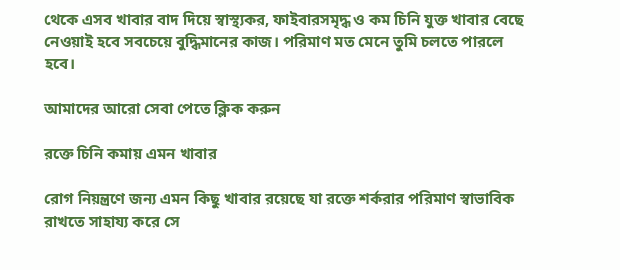থেকে এসব খাবার বাদ দিয়ে স্বাস্থ্যকর, ফাইবারসমৃদ্ধ ও কম চিনি যুক্ত খাবার বেছে নেওয়াই হবে সবচেয়ে বুদ্ধিমানের কাজ। পরিমাণ মত মেনে তুমি চলতে পারলে হবে।

আমাদের আরো সেবা পেতে ক্লিক করুন

রক্তে চিনি কমায় এমন খাবার

রোগ নিয়ন্ত্রণে জন্য এমন কিছু খাবার রয়েছে যা রক্তে শর্করার পরিমাণ স্বাভাবিক রাখতে সাহায্য করে সে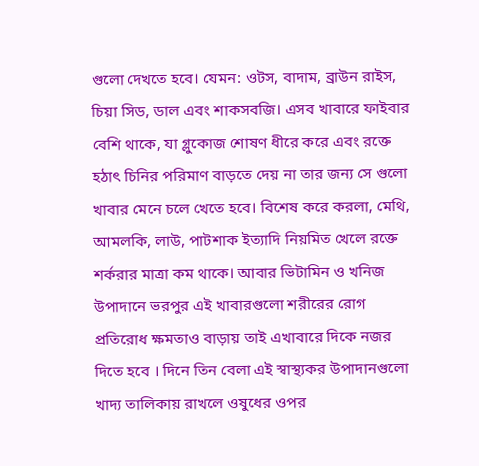গুলো দেখতে হবে। যেমন: ওটস, বাদাম, ব্রাউন রাইস, চিয়া সিড, ডাল এবং শাকসবজি। এসব খাবারে ফাইবার বেশি থাকে, যা গ্লুকোজ শোষণ ধীরে করে এবং রক্তে হঠাৎ চিনির পরিমাণ বাড়তে দেয় না তার জন্য সে গুলো খাবার মেনে চলে খেতে হবে। বিশেষ করে করলা, মেথি, আমলকি, লাউ, পাটশাক ইত্যাদি নিয়মিত খেলে রক্তে শর্করার মাত্রা কম থাকে। আবার ভিটামিন ও খনিজ উপাদানে ভরপুর এই খাবারগুলো শরীরের রোগ প্রতিরোধ ক্ষমতাও বাড়ায় তাই এখাবারে দিকে নজর দিতে হবে । দিনে তিন বেলা এই স্বাস্থ্যকর উপাদানগুলো খাদ্য তালিকায় রাখলে ওষুধের ওপর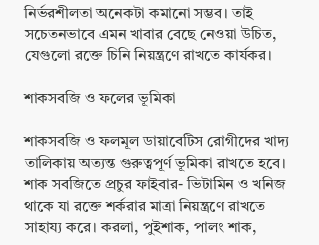নির্ভরশীলতা অনেকটা কমানো সম্ভব। তাই সচেতনভাবে এমন খাবার বেছে নেওয়া উচিত, যেগুলো রক্তে চিনি নিয়ন্ত্রণে রাখতে কার্যকর।

শাকসবজি ও ফলের ভূমিকা

শাকসবজি ও ফলমূল ডায়াবেটিস রোগীদের খাদ্য তালিকায় অত্যন্ত গুরুত্বপূর্ণ ভূমিকা রাখতে হবে। শাক সবজিতে প্রচুর ফাইবার- ভিটামিন ও খনিজ থাকে যা রক্তে শর্করার মাত্রা নিয়ন্ত্রণে রাখতে সাহায্য করে। করলা, পুইশাক, পালং শাক,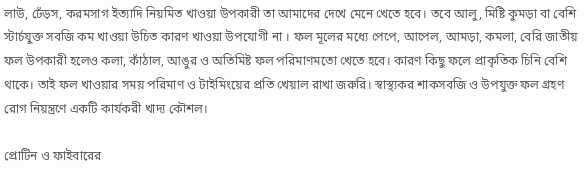লাউ, ঢেঁড়স, করমসাগ ইত্যাদি নিয়মিত খাওয়া উপকারী তা আমাদের দেখে মেনে খেতে হবে। তবে আলু, মিষ্টি কুমড়া বা বেশি স্টার্চযুক্ত সবজি কম খাওয়া উচিত কারণ খাওয়া উপযোগী না । ফল মূলের মধ্যে পেপে, আপেল, আমড়া, কমলা, বেরি জাতীয় ফল উপকারী হলেও কলা, কাঁঠাল, আঙুর ও অতিমিষ্ট ফল পরিমাণমতো খেতে হবে। কারণ কিছু ফলে প্রাকৃতিক চিনি বেশি থাকে। তাই ফল খাওয়ার সময় পরিমাণ ও টাইমিংয়ের প্রতি খেয়াল রাখা জরুরি। স্বাস্থ্যকর শাকসবজি ও উপযুক্ত ফল গ্রহণ রোগ নিয়ন্ত্রণে একটি কার্যকরী খাদ্য কৌশল।

প্রোটিন ও ফাইবারের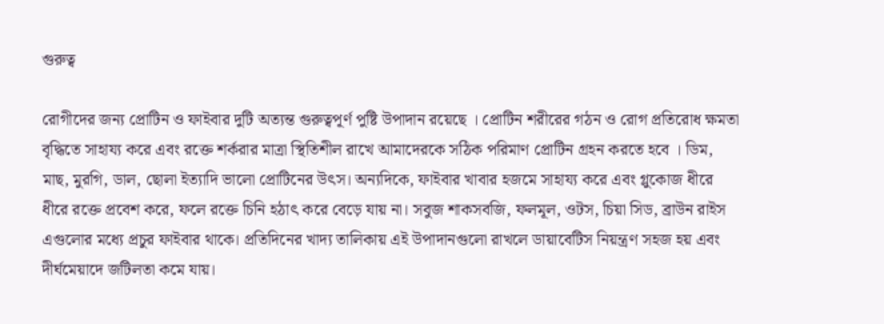গুরুত্ব

রোগীদের জন্য প্রোটিন ও ফাইবার দুটি অত্যন্ত গুরুত্বপূর্ণ পুষ্টি উপাদান রয়েছে । প্রোটিন শরীরের গঠন ও রোগ প্রতিরোধ ক্ষমতা বৃদ্ধিতে সাহায্য করে এবং রক্তে শর্করার মাত্রা স্থিতিশীল রাখে আমাদেরকে সঠিক পরিমাণ প্রোটিন গ্রহন করতে হবে । ডিম, মাছ, মুরগি, ডাল, ছোলা ইত্যাদি ভালো প্রোটিনের উৎস। অন্যদিকে, ফাইবার খাবার হজমে সাহায্য করে এবং গ্লুকোজ ধীরে ধীরে রক্তে প্রবেশ করে, ফলে রক্তে চিনি হঠাৎ করে বেড়ে যায় না। সবুজ শাকসবজি, ফলমূল, ওটস, চিয়া সিড, ব্রাউন রাইস এগুলোর মধ্যে প্রচুর ফাইবার থাকে। প্রতিদিনের খাদ্য তালিকায় এই উপাদানগুলো রাখলে ডায়াবেটিস নিয়ন্ত্রণ সহজ হয় এবং দীর্ঘমেয়াদে জটিলতা কমে যায়।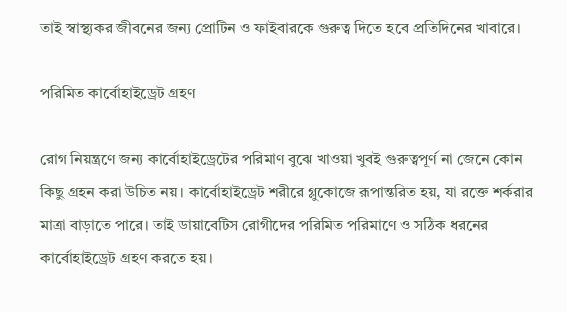তাই স্বাস্থ্যকর জীবনের জন্য প্রোটিন ও ফাইবারকে গুরুত্ব দিতে হবে প্রতিদিনের খাবারে।

পরিমিত কার্বোহাইড্রেট গ্রহণ

রোগ নিয়ন্ত্রণে জন্য কার্বোহাইড্রেটের পরিমাণ বুঝে খাওয়া খুবই গুরুত্বপূর্ণ না জেনে কোন কিছু গ্রহন করা উচিত নয়। কার্বোহাইড্রেট শরীরে গ্লুকোজে রূপান্তরিত হয়, যা রক্তে শর্করার মাত্রা বাড়াতে পারে। তাই ডায়াবেটিস রোগীদের পরিমিত পরিমাণে ও সঠিক ধরনের কার্বোহাইড্রেট গ্রহণ করতে হয়।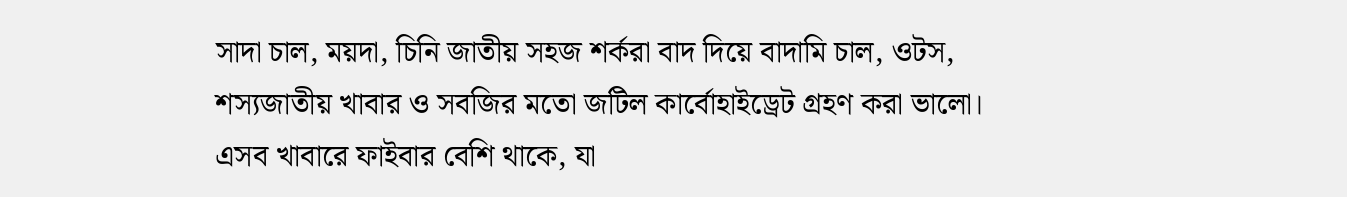সাদা চাল, ময়দা, চিনি জাতীয় সহজ শর্করা বাদ দিয়ে বাদামি চাল, ওটস, শস্যজাতীয় খাবার ও সবজির মতো জটিল কার্বোহাইড্রেট গ্রহণ করা ভালো। এসব খাবারে ফাইবার বেশি থাকে, যা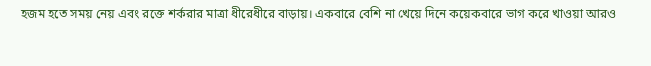হজম হতে সময় নেয় এবং রক্তে শর্করার মাত্রা ধীরেধীরে বাড়ায়। একবারে বেশি না খেয়ে দিনে কয়েকবারে ভাগ করে খাওয়া আরও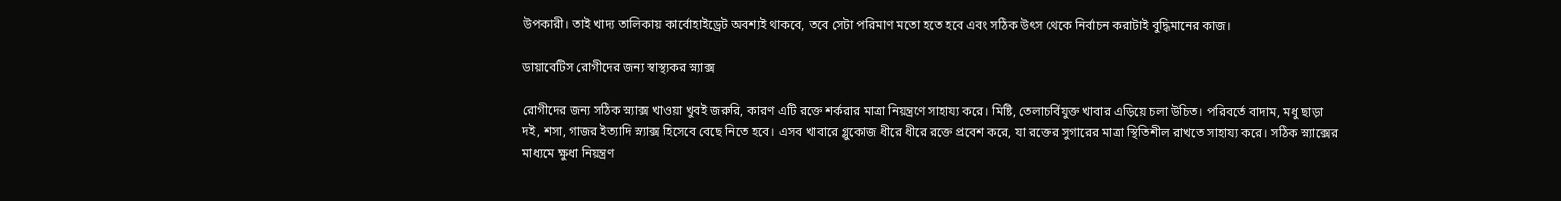উপকারী। তাই খাদ্য তালিকায় কার্বোহাইড্রেট অবশ্যই থাকবে, তবে সেটা পরিমাণ মতো হতে হবে এবং সঠিক উৎস থেকে নির্বাচন করাটাই বুদ্ধিমানের কাজ।

ডায়াবেটিস রোগীদের জন্য স্বাস্থ্যকর স্ন্যাক্স

রোগীদের জন্য সঠিক স্ন্যাক্স খাওয়া খুবই জরুরি, কারণ এটি রক্তে শর্করার মাত্রা নিয়ন্ত্রণে সাহায্য করে। মিষ্টি, তেলাচর্বিযুক্ত খাবার এড়িয়ে চলা উচিত। পরিবর্তে বাদাম, মধু ছাড়া দই, শসা, গাজর ইত্যাদি স্ন্যাক্স হিসেবে বেছে নিতে হবে। এসব খাবারে গ্লুকোজ ধীরে ধীরে রক্তে প্রবেশ করে, যা রক্তের সুগারের মাত্রা স্থিতিশীল রাখতে সাহায্য করে। সঠিক স্ন্যাক্সের মাধ্যমে ক্ষুধা নিয়ন্ত্রণ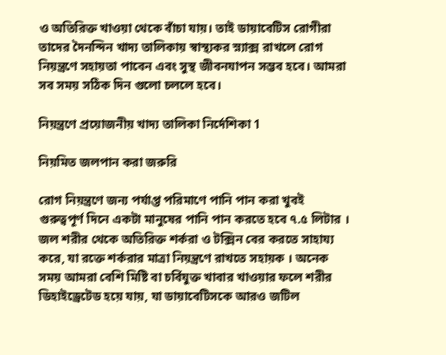ও অতিরিক্ত খাওয়া থেকে বাঁচা যায়। তাই ডায়াবেটিস রোগীরা তাদের দৈনন্দিন খাদ্য তালিকায় স্বাস্থ্যকর স্ন্যাক্স রাখলে রোগ নিয়ন্ত্রণে সহায়তা পাবেন এবং সুস্থ জীবনযাপন সম্ভব হবে। আমরা সব সময় সঠিক দিন গুলো চললে হবে।

নিয়ন্ত্রণে প্রয়োজনীয় খাদ্য তালিকা নির্দেশিকা 1

নিয়মিত জলপান করা জরুরি

রোগ নিয়ন্ত্রণে জন্য পর্যাপ্ত পরিমাণে পানি পান করা খুবই গুরুত্বপূর্ণ দিনে একটা মানুষের পানি পান করতে হবে ৭.৫ লিটার । জল শরীর থেকে অতিরিক্ত শর্করা ও টক্সিন বের করতে সাহায্য করে, যা রক্তে শর্করার মাত্রা নিয়ন্ত্রণে রাখতে সহায়ক । অনেক সময় আমরা বেশি মিষ্টি বা চর্বিযুক্ত খাবার খাওয়ার ফলে শরীর ডিহাইড্রেটেড হয়ে যায়, যা ডায়াবেটিসকে আরও জটিল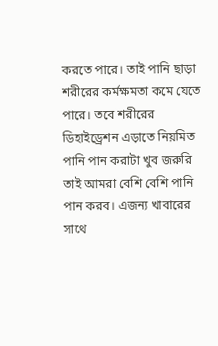করতে পারে। তাই পানি ছাড়া শরীরের কর্মক্ষমতা কমে যেতে পারে। তবে শরীরের ডিহাইড্রেশন এড়াতে নিয়মিত পানি পান করাটা খুব জরুরি তাই আমরা বেশি বেশি পানি পান করব। এজন্য খাবারের সাথে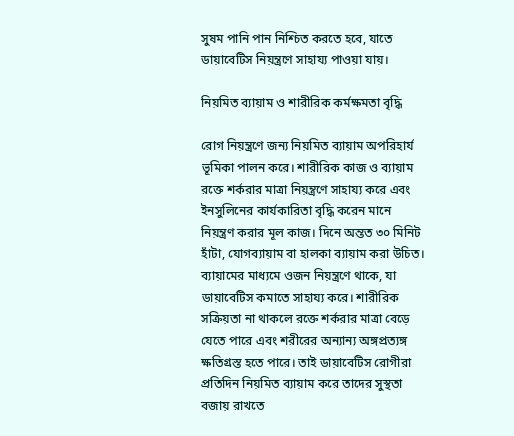সুষম পানি পান নিশ্চিত করতে হবে, যাতে ডায়াবেটিস নিয়ন্ত্রণে সাহায্য পাওয়া যায়।

নিয়মিত ব্যায়াম ও শারীরিক কর্মক্ষমতা বৃদ্ধি

রোগ নিয়ন্ত্রণে জন্য নিয়মিত ব্যায়াম অপরিহার্য ভূমিকা পালন করে। শারীরিক কাজ ও ব্যায়াম রক্তে শর্করার মাত্রা নিয়ন্ত্রণে সাহায্য করে এবং ইনসুলিনের কার্যকারিতা বৃদ্ধি করেন মানে নিয়ন্ত্রণ করার মূল কাজ। দিনে অন্তত ৩০ মিনিট হাঁটা, যোগব্যায়াম বা হালকা ব্যায়াম করা উচিত। ব্যায়ামের মাধ্যমে ওজন নিয়ন্ত্রণে থাকে, যা ডায়াবেটিস কমাতে সাহায্য করে। শারীরিক সক্রিয়তা না থাকলে রক্তে শর্করার মাত্রা বেড়ে যেতে পারে এবং শরীরের অন্যান্য অঙ্গপ্রত্যঙ্গ ক্ষতিগ্রস্ত হতে পারে। তাই ডায়াবেটিস রোগীরা প্রতিদিন নিয়মিত ব্যায়াম করে তাদের সুস্থতা বজায় রাখতে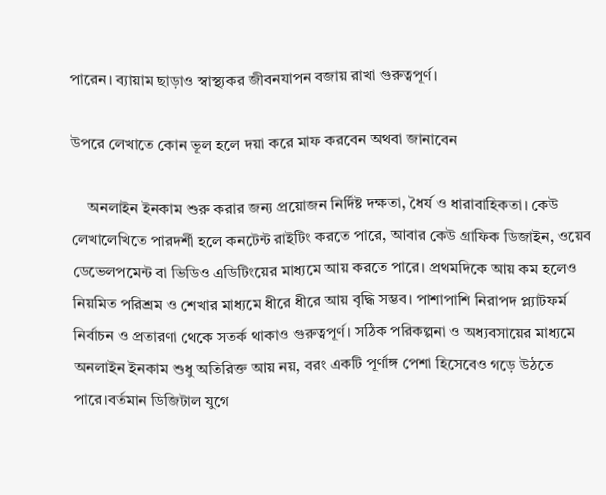পারেন। ব্যায়াম ছাড়াও স্বাস্থ্যকর জীবনযাপন বজায় রাখা গুরুত্বপূর্ণ।

উপরে লেখাতে কোন ভূল হলে দয়া করে মাফ করবেন অথবা জানাবেন

    অনলাইন ইনকাম শুরু করার জন্য প্রয়োজন নির্দিষ্ট দক্ষতা, ধৈর্য ও ধারাবাহিকতা। কেউ লেখালেখিতে পারদর্শী হলে কনটেন্ট রাইটিং করতে পারে, আবার কেউ গ্রাফিক ডিজাইন, ওয়েব ডেভেলপমেন্ট বা ভিডিও এডিটিংয়ের মাধ্যমে আয় করতে পারে। প্রথমদিকে আয় কম হলেও নিয়মিত পরিশ্রম ও শেখার মাধ্যমে ধীরে ধীরে আয় বৃদ্ধি সম্ভব। পাশাপাশি নিরাপদ প্ল্যাটফর্ম নির্বাচন ও প্রতারণা থেকে সতর্ক থাকাও গুরুত্বপূর্ণ। সঠিক পরিকল্পনা ও অধ্যবসায়ের মাধ্যমে অনলাইন ইনকাম শুধু অতিরিক্ত আয় নয়, বরং একটি পূর্ণাঙ্গ পেশা হিসেবেও গড়ে উঠতে পারে।বর্তমান ডিজিটাল যুগে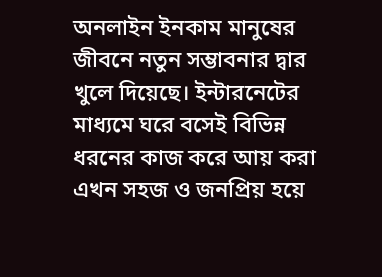অনলাইন ইনকাম মানুষের জীবনে নতুন সম্ভাবনার দ্বার খুলে দিয়েছে। ইন্টারনেটের মাধ্যমে ঘরে বসেই বিভিন্ন ধরনের কাজ করে আয় করা এখন সহজ ও জনপ্রিয় হয়ে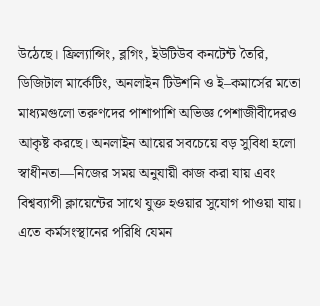উঠেছে। ফ্রিল্যান্সিং, ব্লগিং, ইউটিউব কনটেন্ট তৈরি, ডিজিটাল মার্কেটিং, অনলাইন টিউশনি ও ই–কমার্সের মতো মাধ্যমগুলো তরুণদের পাশাপাশি অভিজ্ঞ পেশাজীবীদেরও আকৃষ্ট করছে। অনলাইন আয়ের সবচেয়ে বড় সুবিধা হলো স্বাধীনতা—নিজের সময় অনুযায়ী কাজ করা যায় এবং বিশ্বব্যাপী ক্লায়েন্টের সাথে যুক্ত হওয়ার সুযোগ পাওয়া যায়। এতে কর্মসংস্থানের পরিধি যেমন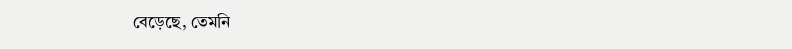বেড়েছে, তেমনি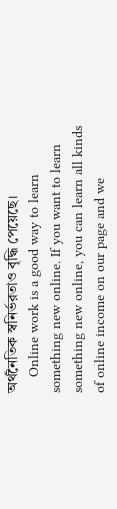অর্থনৈতিক স্বনির্ভরতাও বৃদ্ধি পেয়েছে।
    Online work is a good way to learn something new online. If you want to learn something new online, you can learn all kinds of online income on our page and we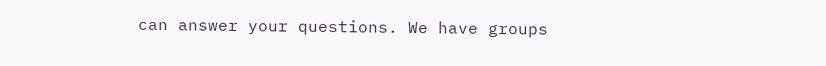can answer your questions. We have groups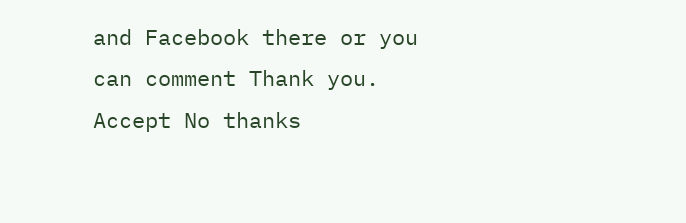and Facebook there or you can comment Thank you. Accept No thanks